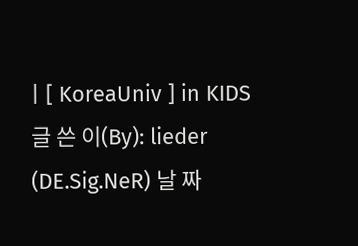| [ KoreaUniv ] in KIDS 글 쓴 이(By): lieder (DE.Sig.NeR) 날 짜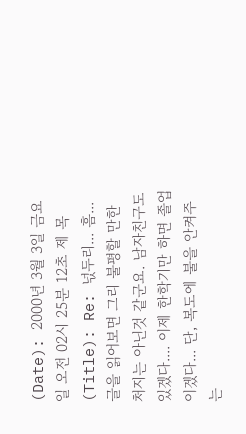(Date): 2000년 3월 3일 금요일 오전 02시 25분 12초 제 목(Title): Re: 넋두리... 흠... 글을 읽어보면 그리 불평할 만한 처지는 아닌것 같군요. 남자친구도 있겠다.... 이제 한학기만 하면 졸업이겠다... 단, 복도에 불을 안켜주는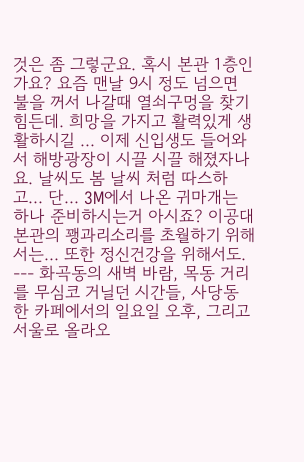것은 좀 그렇군요. 혹시 본관 1층인가요? 요즘 맨날 9시 정도 넘으면 불을 꺼서 나갈때 열쇠구멍을 찾기 힘든데. 희망을 가지고 활력있게 생활하시길 ... 이제 신입생도 들어와서 해방광장이 시끌 시끌 해졌자나요. 날씨도 봄 날씨 처럼 따스하고... 단... 3M에서 나온 귀마개는 하나 준비하시는거 아시죠? 이공대 본관의 꽹과리소리를 초월하기 위해서는... 또한 정신건강을 위해서도. --- 화곡동의 새벽 바람, 목동 거리를 무심코 거닐던 시간들, 사당동 한 카페에서의 일요일 오후, 그리고 서울로 올라오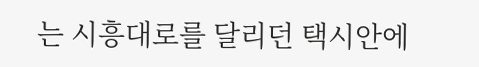는 시흥대로를 달리던 택시안에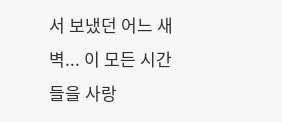서 보냈던 어느 새벽... 이 모든 시간들을 사랑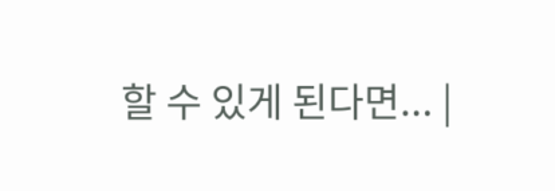할 수 있게 된다면... |